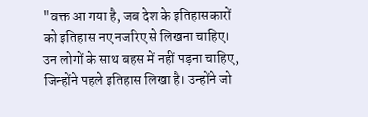"वक्त आ गया है, जब देश के इतिहासकारों को इतिहास नए नजरिए से लिखना चाहिए। उन लोगों के साथ बहस में नहीं पड़ना चाहिए, जिन्होंने पहले इतिहास लिखा है। उन्होंने जो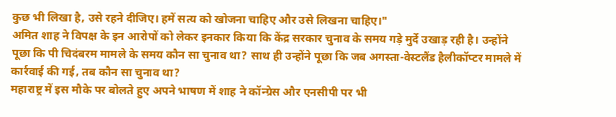कुछ भी लिखा है, उसे रहने दीजिए। हमें सत्य को खोजना चाहिए और उसे लिखना चाहिए।"
अमित शाह ने विपक्ष के इन आरोपों को लेकर इनकार किया कि केंद्र सरकार चुनाव के समय गड़े मुर्दे उखाड़ रही है। उन्होंने पूछा कि पी चिदंबरम मामले के समय कौन सा चुनाव था? साथ ही उन्होंने पूछा कि जब अगस्ता-वेस्टलैंड हैलीकॉप्टर मामले में कार्रवाई की गई, तब कौन सा चुनाव था?
महाराष्ट्र में इस मौके पर बोलते हुए अपने भाषण में शाह ने कॉन्ग्रेस और एनसीपी पर भी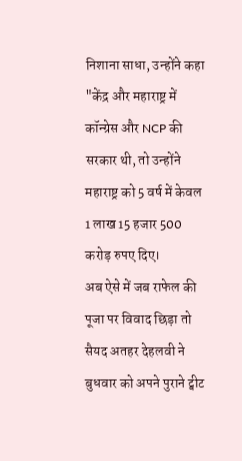निशाना साधा, उन्होंने कहा "केंद्र और महाराष्ट्र में कॉन्ग्रेस और NCP की सरकार थी, तो उन्होंने महाराष्ट्र को 5 वर्ष में केवल 1 लाख 15 हजार 500 करोड़ रुपए दिए।
अब ऐसे में जब राफेल की पूजा पर विवाद छिड़ा तो सैयद अतहर देहलवी ने बुधवार को अपने पुराने ट्वीट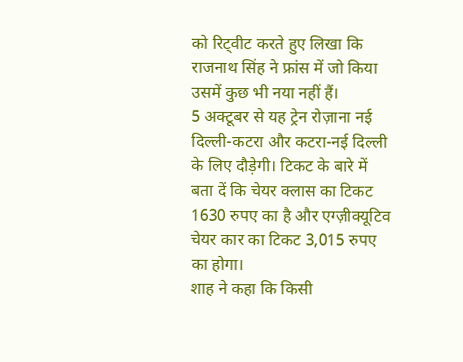को रिट्वीट करते हुए लिखा कि राजनाथ सिंह ने फ्रांस में जो किया उसमें कुछ भी नया नहीं हैं।
5 अक्टूबर से यह ट्रेन रोज़ाना नई दिल्ली-कटरा और कटरा-नई दिल्ली के लिए दौड़ेगी। टिकट के बारे में बता दें कि चेयर क्लास का टिकट 1630 रुपए का है और एग्ज़ीक्यूटिव चेयर कार का टिकट 3,015 रुपए का होगा।
शाह ने कहा कि किसी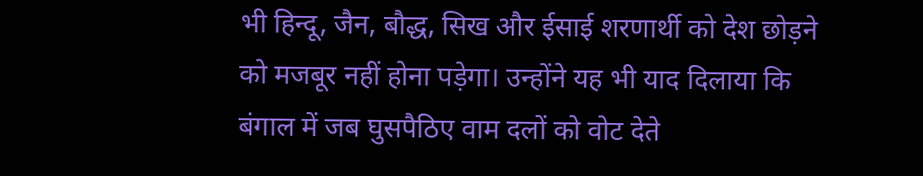भी हिन्दू, जैन, बौद्ध, सिख और ईसाई शरणार्थी को देश छोड़ने को मजबूर नहीं होना पड़ेगा। उन्होंने यह भी याद दिलाया कि बंगाल में जब घुसपैठिए वाम दलों को वोट देते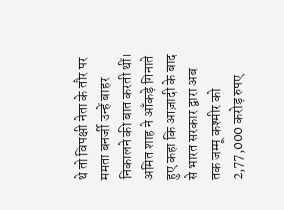थे तो विपक्षी नेता के तौर पर ममता बनर्जी उन्हें बाहर निकालने की बात करती थीं।
अमित शाह ने आँकड़े गिनाते हुए कहा कि आज़ादी के बाद से भारत सरकार द्वारा अब तक जम्मू कश्मीर को 2,77,000 करोड़ रुपए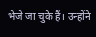भेजे जा चुके हैं। उन्होंने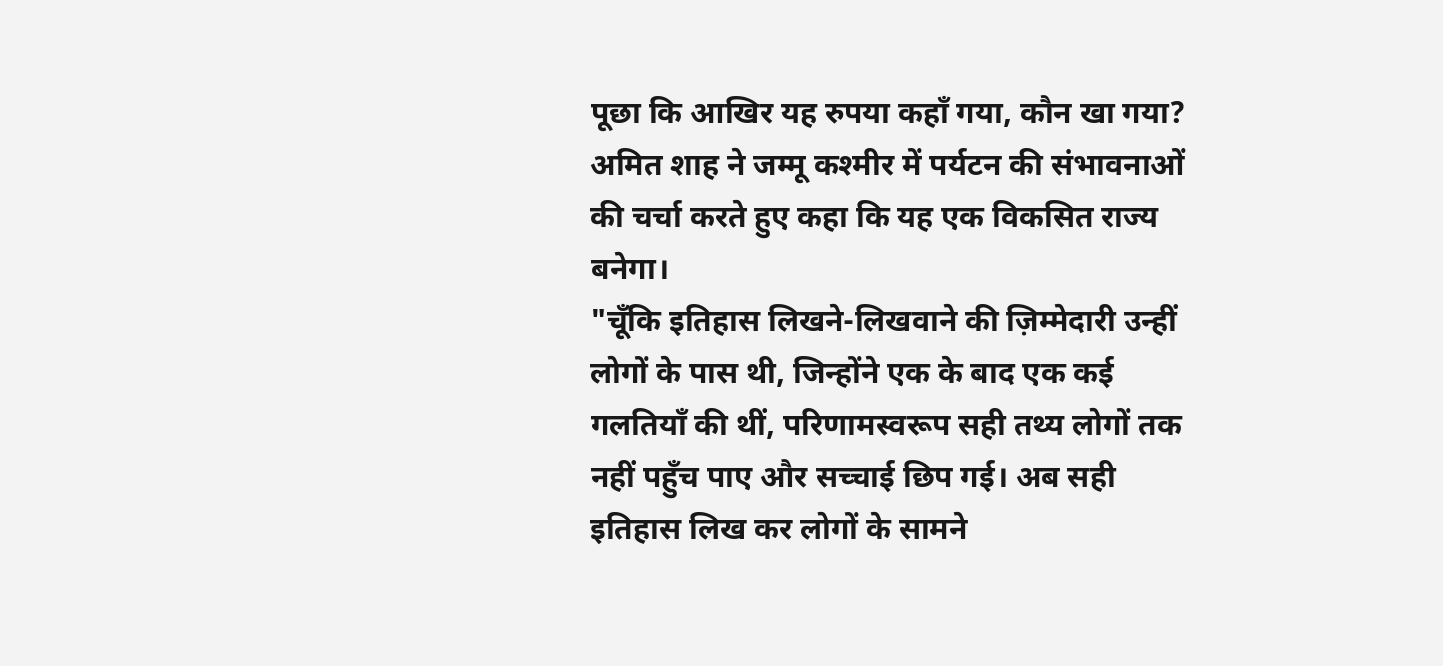पूछा कि आखिर यह रुपया कहाँ गया, कौन खा गया? अमित शाह ने जम्मू कश्मीर में पर्यटन की संभावनाओं की चर्चा करते हुए कहा कि यह एक विकसित राज्य बनेगा।
"चूँकि इतिहास लिखने-लिखवाने की ज़िम्मेदारी उन्हीं लोगों के पास थी, जिन्होंने एक के बाद एक कई गलतियाँ की थीं, परिणामस्वरूप सही तथ्य लोगों तक नहीं पहुँच पाए और सच्चाई छिप गई। अब सही इतिहास लिख कर लोगों के सामने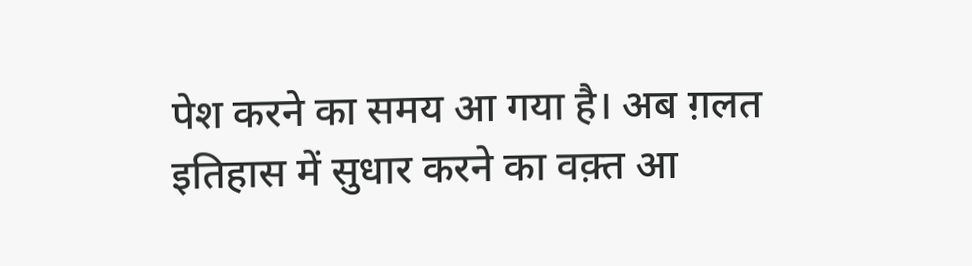पेश करने का समय आ गया है। अब ग़लत इतिहास में सुधार करने का वक़्त आ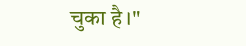चुका है।"